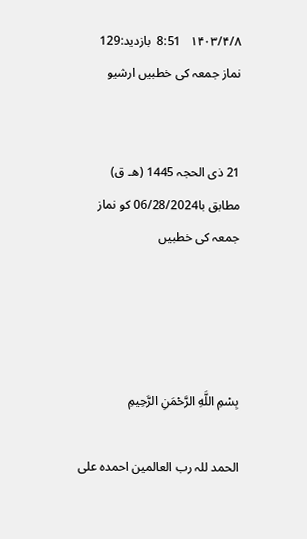۱۴۰۳/۴/۸   8:51  بازدید:129     نماز جمعہ کی خطبیں ارشیو


21 ذی الحجہ 1445 (ھ۔ ق) مطابق با06/28/2024 کو نماز جمعہ کی خطبیں




بِسْمِ اللَّهِ الرَّحْمَنِ الرَّحِيمِ

الحمد للہ رب العالمین احمدہ علی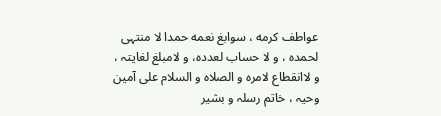عواطف کرمه ، سوابغ نعمه حمدا لا منتہی لحمدہ ، و لا حساب لعددہ، و لامبلغ لغایتہ ، و لاانقطاع لامرہ و الصلاہ و السلام علی آمین وحیہ ، خاتم رسلہ و بشیر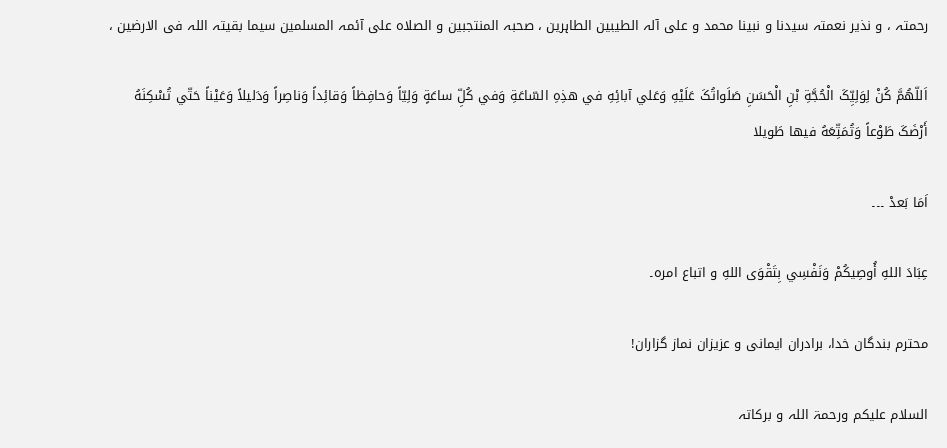رحمتہ ، و نذیر نعمتہ سیدنا و نبینا محمد و علی آلہ الطیبین الطاہرین ، صحبہ المنتجبین و الصلاہ علی آئمہ المسلمین سیما بقیتہ اللہ فی الارضین ،

اَللّهُمَّ کُنْ لِوَلِيِّکَ الْحُجَّةِ بْنِ الْحَسَنِ صَلَواتُکَ عَلَيْهِ وَعَلي آبائِهِ في هذِهِ السّاعَةِ وَفي کُلِّ ساعَةٍ وَلِيّاً وَحافِظاً وَقائِداً وَناصِراً وَدَليلاً وَعَيْناً حَتّي تُسْکِنَهُ أَرْضَکَ طَوْعاً وَتُمَتِّعَهُ فيها طَويلا

اَمَا بَعدْ ۔۔۔

عِبَادَ اللهِ أُوصِيکُمْ وَنَفْسِي بِتَقْوَى اللهِ و اتباع امرہ۔

محترم بندگان خدا، برادران ایمانی و عزیزان نماز گزاران!

السلام علیکم ورحمۃ اللہ و برکاتہ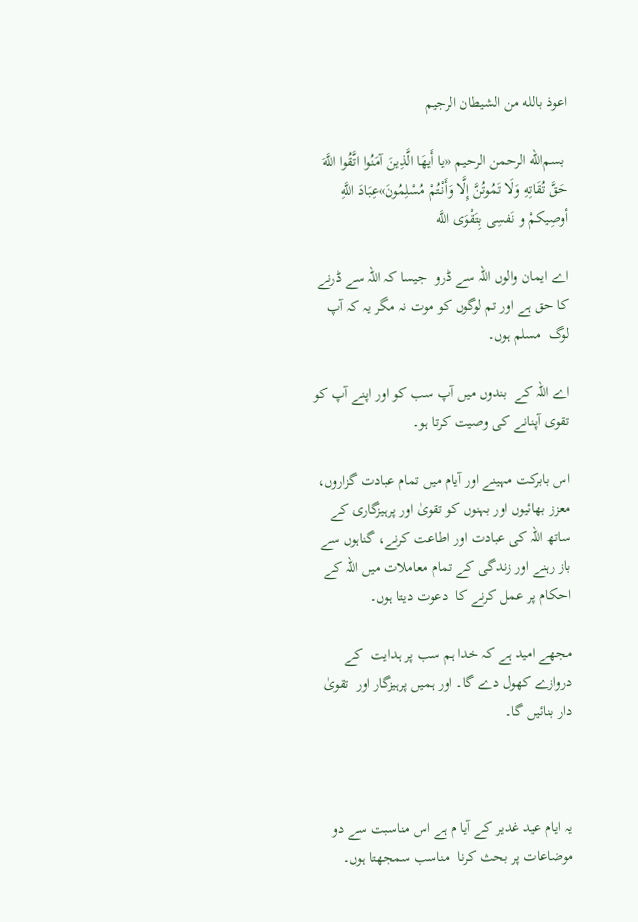اعوذ بالله من الشیطان الرجیم

 بسم‌الله الرحمن الرحیم «یا أَیهَا الَّذِینَ آمَنُوا اتَّقُوا اللَّهَ حَقَّ تُقَاتِهِ وَلَا تَمُوتُنَّ إِلَّا وَأَنْتُمْ مُسْلِمُونَ»عِبَادَ اللَّهِ أوصِیکمْ و نَفسِی بِتَقْوَی اللَّه

اے ایمان والوں اللہ سے ڈرو  جیسا کہ اللہ سے ڈرنے کا حق ہے اور تم لوگوں کو موت نہ مگر یہ کہ آپ لوگ  مسلم ہوں۔

اے اللہ کے  بندوں میں آپ سب کو اور اپنے آپ کو  تقوی آپنانے کی وصیت کرتا ہو۔

اس بابرکت مہینے اور آیام میں تمام عبادت گزاروں، معزز بھائیوں اور بہنوں کو تقویٰ اور پرہیزگاری کے ساتھ اللہ کی عبادت اور اطاعت کرنے، گناہوں سے باز رہنے اور زندگی کے تمام معاملات میں اللہ کے احکام پر عمل کرنے کا  دعوت دیتا ہوں۔

مجھے امید ہے کہ خدا ہم سب پر ہدایت  کے دروازے کھول دے گا۔ اور ہمیں پرہیزگار اور  تقویٰ دار بنائیں گا۔



یہ ایام عید غدیر کے آیا م ہے اس مناسبت سے دو موضاعات پر بحث کرنا  مناسب سمجھتا ہوں۔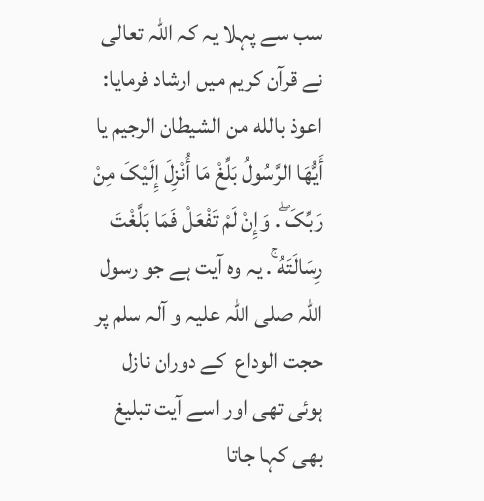سب سے پہلا یہ کہ اللہ تعالی نے قرآن کریم میں ارشاد فرمایا:  اعوذ بالله من الشيطان الرجيم يا أَیُّهَا الرَّسُولُ بَلِّغْ مَا أُنْزِلَ إِلَیْکَ مِنْ رَبِّکَ ۖ. وَإِنْ لَمْ تَفْعَلْ فَمَا بَلَّغْتَ رِسَالَتَهُ ۚ. یہ وہ آیت ہے جو رسول اللہ صلی اللہ علیہ و آلہ سلم پر حجت الوداع  کے دوران نازل ہوئی تھی اور اسے آیت تبلیغ  بھی کہا جاتا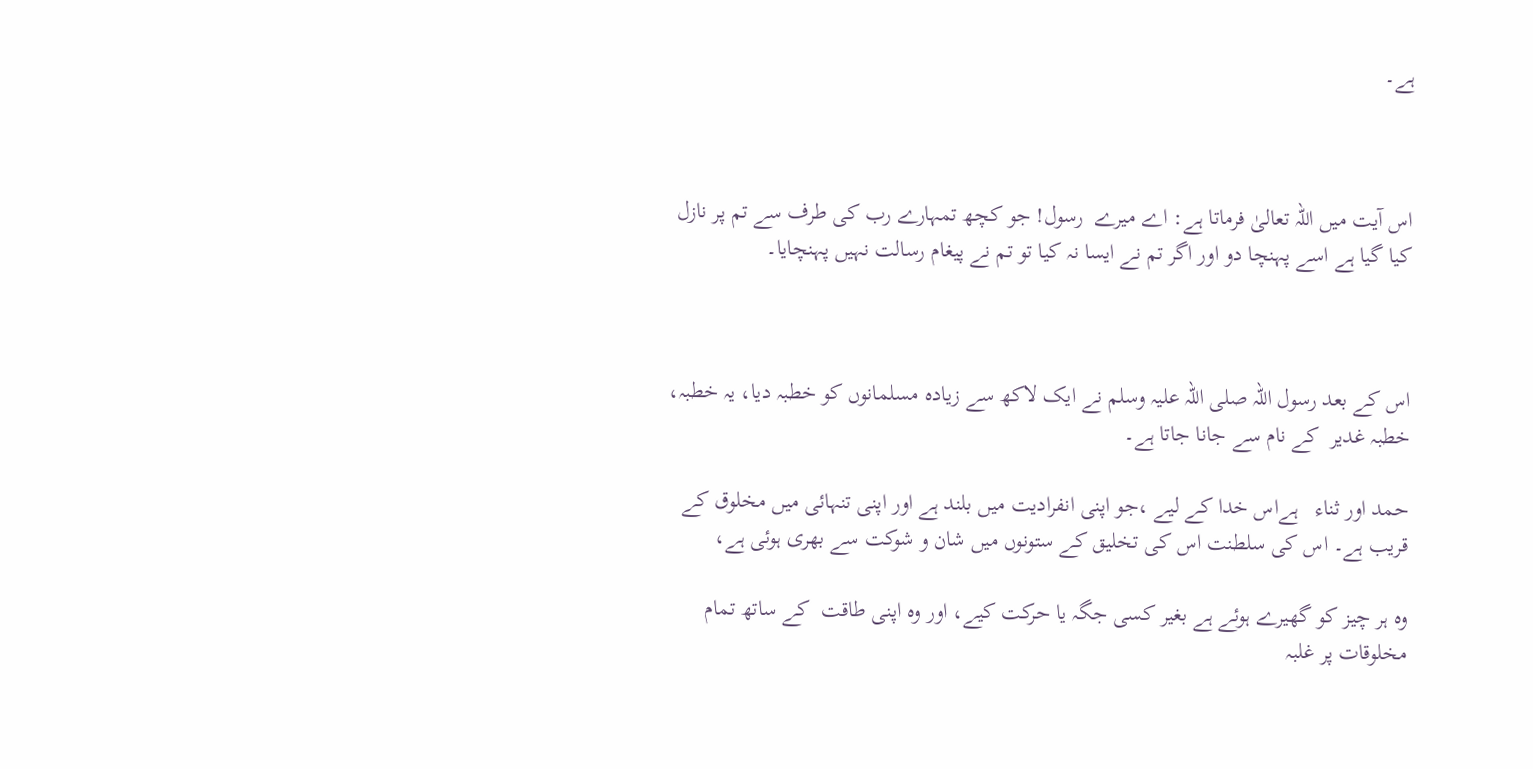ہے۔



اس آیت میں اللہ تعالیٰ فرماتا ہے: اے میرے  رسول! جو کچھ تمہارے رب کی طرف سے تم پر نازل کیا گیا ہے اسے پہنچا دو اور اگر تم نے ایسا نہ کیا تو تم نے پیغام رسالت نہیں پہنچایا۔



اس کے بعد رسول اللہ صلی اللہ علیہ وسلم نے ایک لاکھ سے زیادہ مسلمانوں کو خطبہ دیا، یہ خطبہ، خطبہ غدیر  کے نام سے جانا جاتا ہے۔

حمد اور ثناء   ہےاس خدا کے لیے ،جو اپنی انفرادیت میں بلند ہے اور اپنی تنہائی میں مخلوق کے قریب ہے۔ اس کی سلطنت اس کی تخلیق کے ستونوں میں شان و شوکت سے بھری ہوئی ہے،

وہ ہر چیز کو گھیرے ہوئے ہے بغیر کسی جگہ یا حرکت کیے، اور وہ اپنی طاقت  کے ساتھ تمام مخلوقات پر غلبہ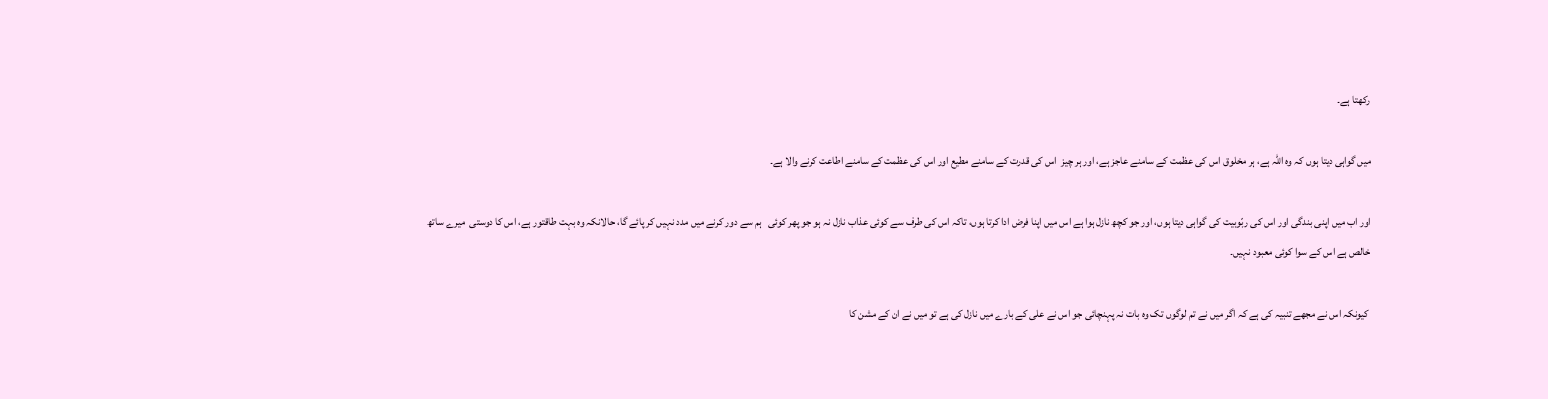رکھتا ہے۔

میں گواہی دیتا ہوں کہ وہ اللہ ہے، ہر مخلوق اس کی عظمت کے سامنے عاجز ہے، اور ہر چیز  اس کی قدرت کے سامنے مطیع اور اس کی عظمت کے سامنے اطاعت کرنے والا ہے۔

اور اب میں اپنی بندگی اور اس کی ربّوبیت کی گواہی دیتا ہوں، اور جو کچھ نازل ہوا ہے اس میں اپنا فرض ادا کرتا ہوں، تاکہ اس کی طرف سے کوئی عذاب نازل نہ ہو جو پھر کوئی   ہم سے دور کرنے میں مدد نہیں کر پائے گا، حالانکہ وہ بہت طاقتور ہے، اس کا دوستی  میرے ساتھ  خالص ہے اس کے سوا کوئی معبود نہیں۔

 کیونکہ اس نے مجھے تنبیہ کی ہے کہ اگر میں نے تم لوگوں تک وہ بات نہ پہنچائی جو اس نے علی کے بارے میں نازل کی ہے تو میں نے ان کے مشن کا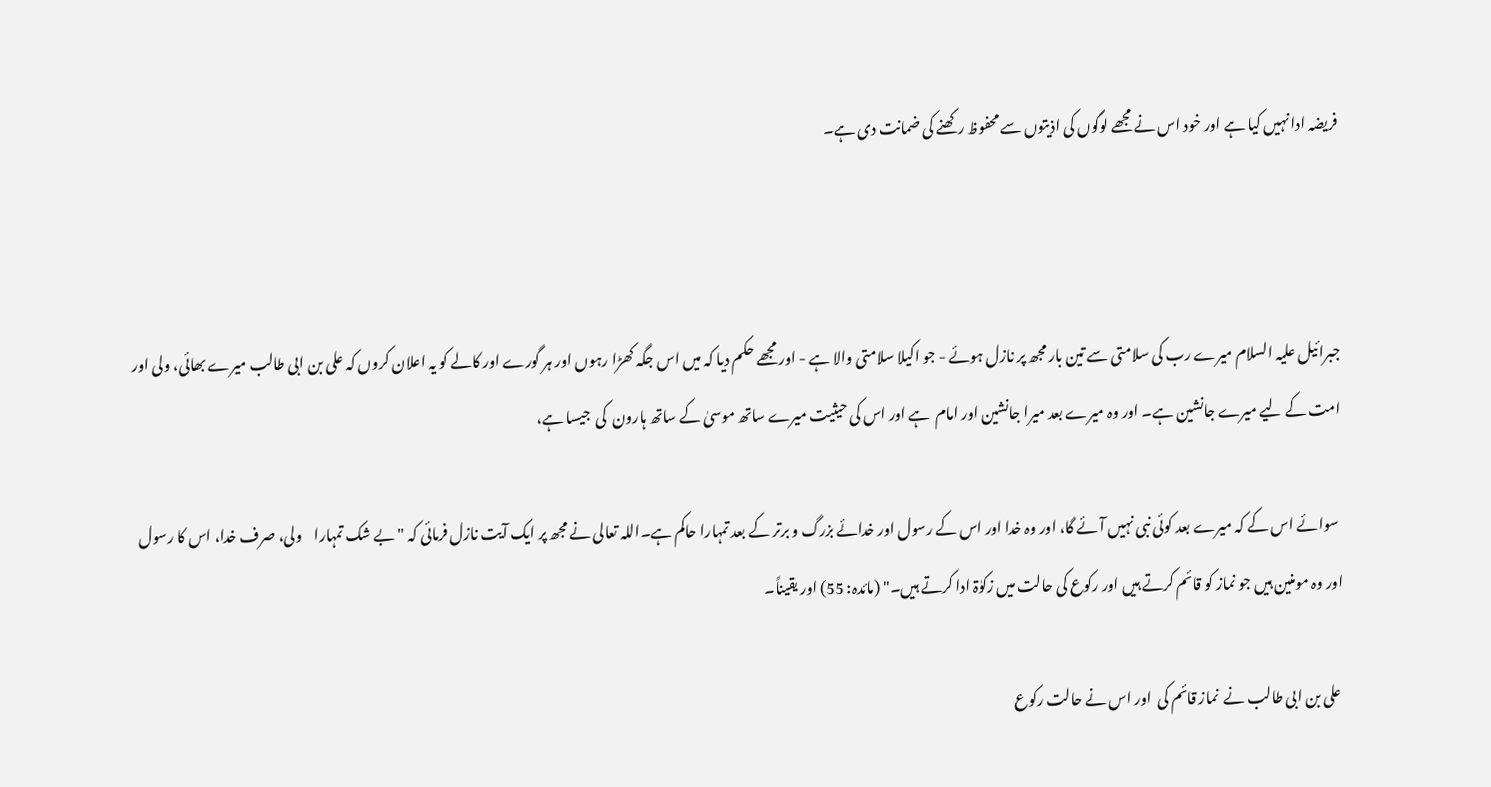فریضہ ادا نہیں کیا ہے اور خود اس نے مجھے لوگوں کی اذیتوں سے محفوظ رکھنے کی ضمانت دی ہے۔



جبرائیل علیہ السلام میرے رب کی سلامتی سے تین بار مجھ پر نازل ہوئے - جو اکیلا سلامتی والا ہے - اور مجھے حکم دیا کہ میں اس جگہ کھڑا رہوں اور ہر گورے اور کالے کو یہ اعلان کروں کہ علی بن ابی طالب میرے بھائی، ولی اور امت کے لیے میرے جانشین ہے۔ اور وہ میرے بعد میرا جانشین اور امام  ہے اور اس کی حیثیت میرے ساتھ موسیٰ کے ساتھ ہارون  کی  جیسا ہے،

 سوائے اس کے کہ میرے بعد کوئی نبی نہیں آئے گا، اور وہ خدا اور اس کے رسول اور خدائے بزرگ و برتر کے بعد تمہارا حاکم ہے۔اللہ تعالی نے مجھ پر ایک آیت نازل فرمائی کہ "بے شک تمہارا    ولی، صرف خدا، اس کا رسول اور وہ مومنین ہیں جو نماز کو قائم کرتے ہیں اور رکوع کی حالت میں زکوٰۃ ادا کرتے ہیں۔" (مائدہ: 55) اور یقیناً۔

 علی بن ابی طالب نے  نماز قائم کی  اور اس نے حالت رکوع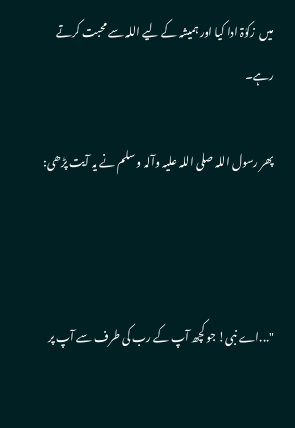میں  زکوٰۃ ادا کیا اور ہمیشہ کے لیے اللہ سے محبت کرتے رہے۔

پھر رسول اللہ صلی اللہ علیہ وآلہ و سلم نے یہ آیت پڑھی:



"...اے نبی! جو کچھ آپ کے رب کی طرف سے آپ پر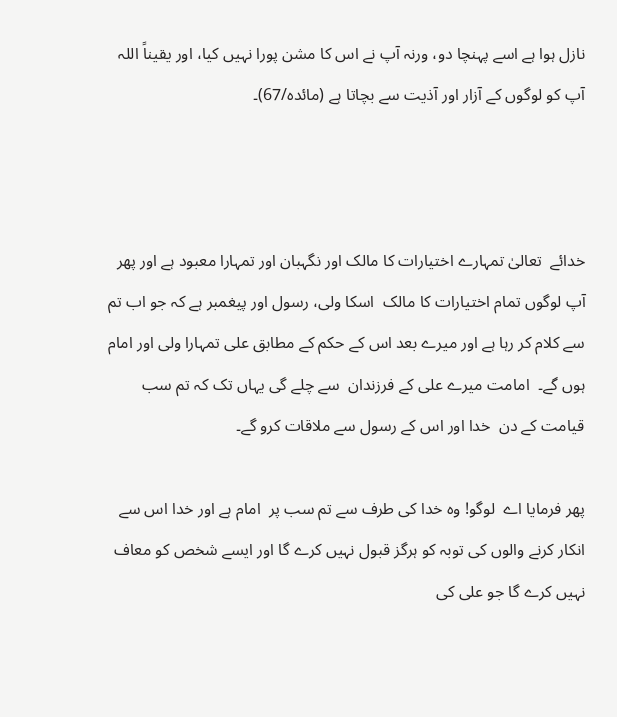نازل ہوا ہے اسے پہنچا دو، ورنہ آپ نے اس کا مشن پورا نہیں کیا، اور یقیناً اللہ آپ کو لوگوں کے آزار اور آذیت سے بچاتا ہے (مائدہ/67)۔



خدائے  تعالیٰ تمہارے اختیارات کا مالک اور نگہبان اور تمہارا معبود ہے اور پھر آپ لوگوں تمام اختیارات کا مالک  اسکا ولی، رسول اور پیغمبر ہے کہ جو اب تم سے کلام کر رہا ہے اور میرے بعد اس کے حکم کے مطابق علی تمہارا ولی اور امام ہوں گے۔  امامت میرے علی کے فرزندان  سے چلے گی یہاں تک کہ تم سب قیامت کے دن  خدا اور اس کے رسول سے ملاقات کرو گے۔

پھر فرمایا اے  لوگو! وہ خدا کی طرف سے تم سب پر  امام ہے اور خدا اس سے انکار کرنے والوں کی توبہ کو ہرگز قبول نہیں کرے گا اور ایسے شخص کو معاف نہیں کرے گا جو علی کی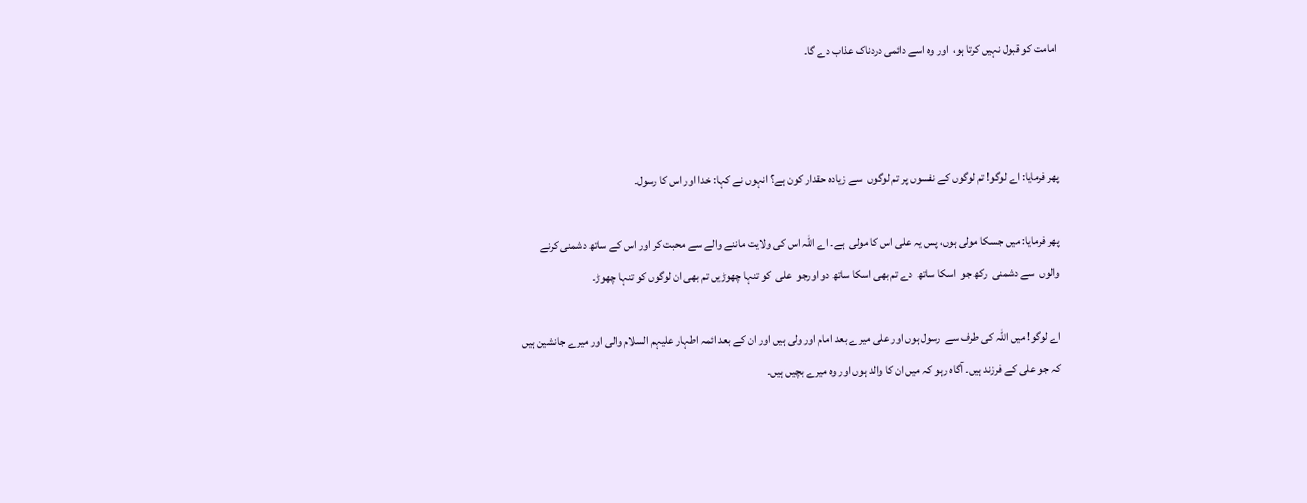امامت کو قبول نہیں کرتا ہو،  اور وہ اسے دائمی دردناک عذاب دے گا۔



پھر فرمایا: اے لوگو! تم لوگوں کے نفسوں پر تم لوگوں  سے زیادہ حقدار کون ہے؟ انہوں نے کہا: خدا اور اس کا رسول۔

پھر فرمایا: میں جسکا مولی ہوں، پس یہ علی اس کا مولی  ہے۔ اے اللہ اس کی ولایت ماننے والے سے محبت کر اور اس کے ساتھ دشمنی کرنے والوں  سے دشمنی  رکھ جو  اسکا ساتھ  دے تم بھی اسکا ساتھ دو اورجو  علی  کو تنہا چھوڑیں تم بھی ان لوگوں کو تنہا چھوڑ۔

اے لوگو! میں اللہ کی طرف سے  رسول ہوں اور علی میرے بعد امام اور ولی ہیں اور ان کے بعد ائمہ اطہار علیہم السلام والی اور میرے جانشین ہیں کہ جو علی کے فرزند ہیں۔ آگاہ رہو کہ میں ان کا والد ہوں اور وہ میرے بچیں ہیں۔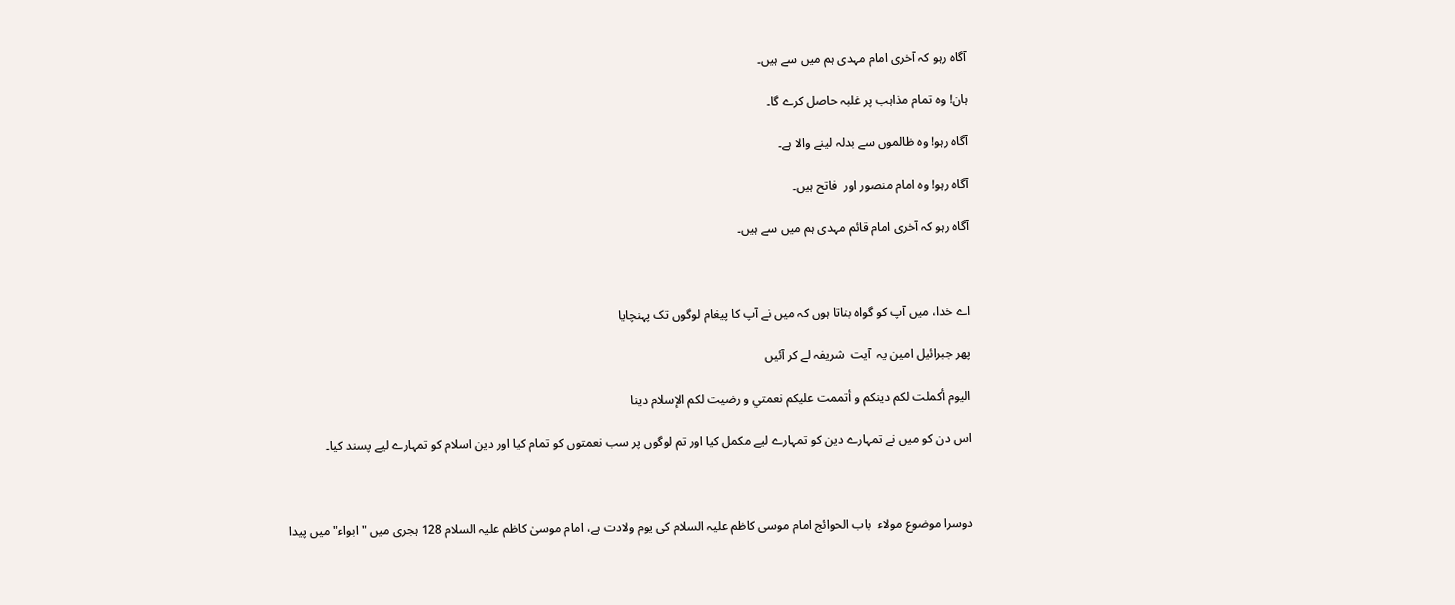آگاہ رہو کہ آخری امام مہدی ہم میں سے ہیں۔

ہان! وہ تمام مذاہب پر غلبہ حاصل کرے گا۔

آگاہ رہو! وہ ظالموں سے بدلہ لینے والا ہے۔

آگاہ رہو! وہ امام منصور اور  فاتح ہیں۔

آگاہ رہو کہ آخری امام قائم مہدی ہم میں سے ہیں۔



اے خدا، میں آپ کو گواہ بناتا ہوں کہ میں نے آپ کا پیغام لوگوں تک پہنچایا

پھر جبرائیل امین یہ  آیت  شریفہ لے کر آئیں

اليوم أکملت لکم دينکم و أتممت عليکم نعمتي و رضيت لکم الإسلام دينا

اس دن کو میں نے تمہارے دین کو تمہارے لیے مکمل کیا اور تم لوگوں پر سب نعمتوں کو تمام کیا اور دین اسلام کو تمہارے لیے پسند کیا۔



دوسرا موضوع مولاء  باب الحوائج امام موسی کاظم علیہ السلام کی یوم ولادت ہے، امام موسیٰ کاظم علیہ السلام 128 ہجری میں "ابواء" میں پیدا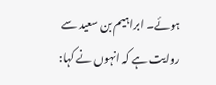ہوئے۔ ابراہیم بن سعید سے روایت ہے کہ انہوں نے کہا: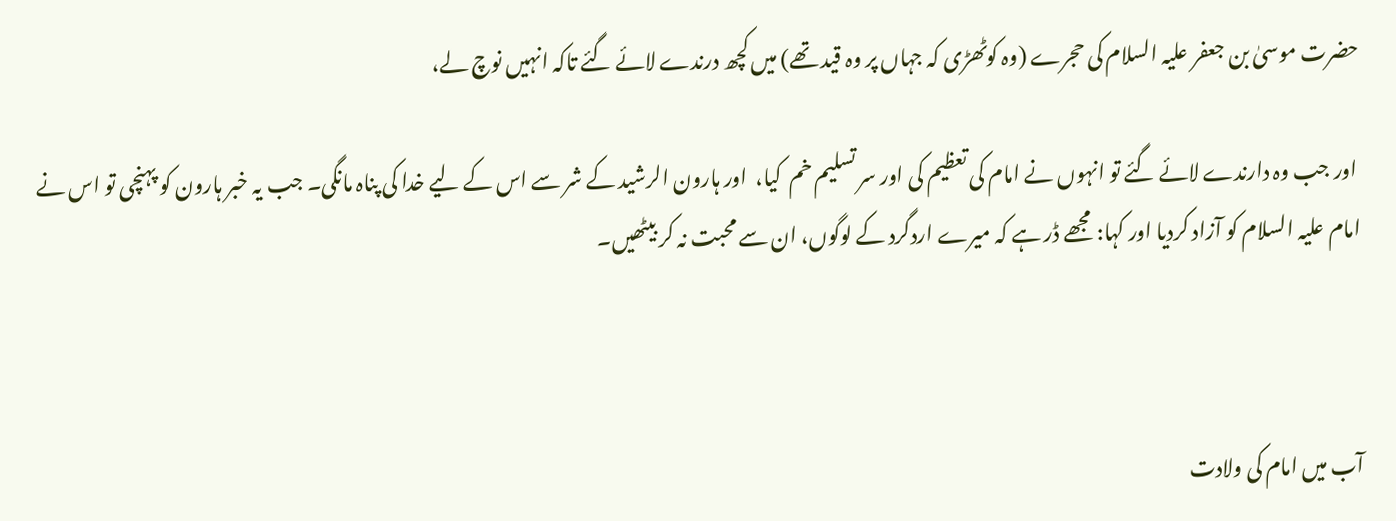حضرت موسیٰ بن جعفر علیہ السلام کی حجرے (وہ کوٹھڑی کہ جہاں پر وہ قید تھے) میں کچھ درندے لائے گئے تاکہ انہیں نوچ لے،

 اور جب وہ دارندے لائے گئے تو انہوں نے امام کی تعظیم کی اور سر تسلیم خم  کیا،  اور ہارون الرشید کے شر سے اس کے لیے خدا کی پناہ مانگی۔ جب یہ خبر ہارون کو پہنچی تو اس نے امام علیہ السلام کو آزاد کردیا اور کہا: مجھے ڈر ہے کہ میرے اردگرد کے لوگوں، ان سے محبت نہ کر بیٹھیں۔



آب میں امام کی ولادت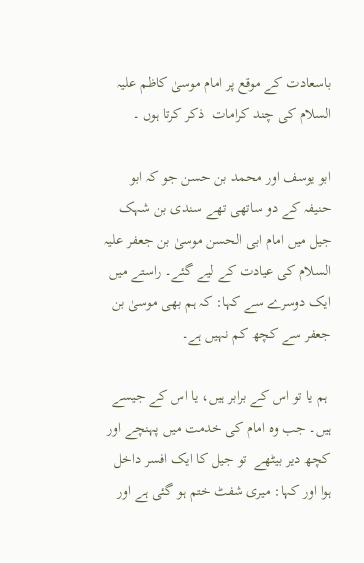باسعادت کے موقع پر امام موسیٰ کاظم علیہ السلام کی چند کرامات  ذکر کرتا ہوں ۔

ابو یوسف اور محمد بن حسن جو کہ ابو حنیفہ کے دو ساتھی تھے سندی بن شہک جیل میں امام ابی الحسن موسیٰ بن جعفر علیہ السلام کی عیادت کے لیے گئے۔ راستے میں ایک دوسرے سے کہا: کہ ہم بھی موسیٰ بن جعفر سے کچھ کم نہیں ہے۔

 ہم یا تو اس کے برابر ہیں، یا اس کے جیسے ہیں۔ جب وہ امام کی خدمت میں پہنچے اور کچھ دیر بیٹھے  تو جیل کا ایک افسر داخل ہوا اور کہا: میری شفٹ ختم ہو گئی ہے اور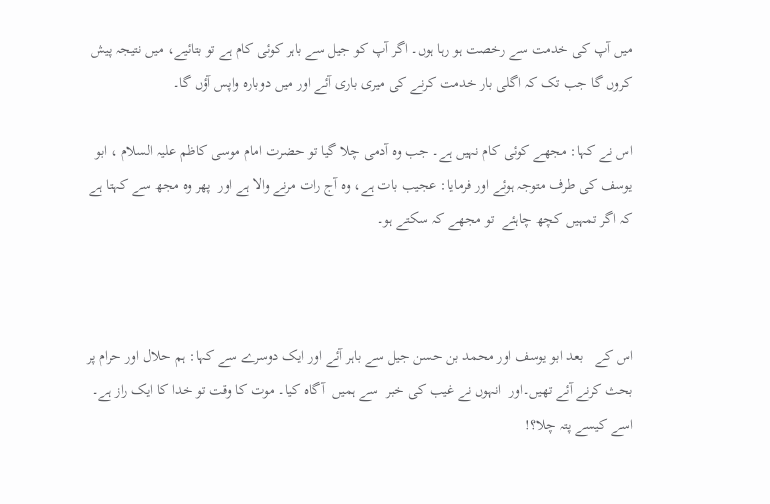میں آپ کی خدمت سے رخصت ہو رہا ہوں۔ اگر آپ کو جیل سے باہر کوئی کام ہے تو بتائیے، میں نتیجہ پیش کروں گا جب تک کہ اگلی بار خدمت کرنے کی میری باری آئے اور میں دوبارہ واپس آؤں گا۔

اس نے کہا: مجھے کوئی کام نہیں ہے۔ جب وہ آدمی چلا گیا تو حضرت امام موسی کاظم علیہ السلام ، ابو یوسف کی طرف متوجہ ہوئے اور فرمایا: عجیب بات ہے، وہ آج رات مرنے والا ہے اور  پھر وہ مجھ سے کہتا ہے کہ اگر تمہیں کچھ چاہئے  تو مجھے کہ سکتے ہو۔



اس کے   بعد ابو یوسف اور محمد بن حسن جیل سے باہر آئے اور ایک دوسرے سے کہا: ہم حلال اور حرام پر بحث کرنے آئے تھیں۔اور  انہوں نے غیب کی خبر  سے ہمیں  آگاہ کیا۔ موت کا وقت تو خدا کا ایک راز ہے۔ اسے کیسے پتہ چلا؟!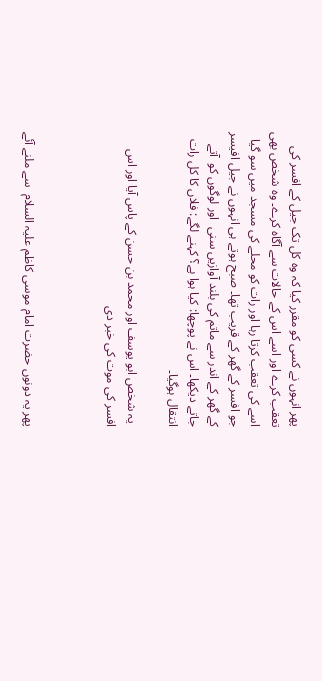پھر انہوں نے کسی کو مقرر کیا کہ وہ کل تک جیل کے افسر کی تعقب کرے اور اسے اس کے حالات سے آگاہ کرے۔ وہ شخص بھی اسے کی تعقب کرتا رہا اور رات کو محلے کی مسجد میں سو گیا جو افسر کے گھر کے قریب تھا۔ صبح ہوتے ہی انہوں نے جیل افیسر کے گھر کے اندر سے ماتم کی بلند آوازیں سنی  اور لوگوں کو  آتے جاتے دیکھا۔ اس نے پوچھا: کیا ہوا ہے؟ کہنے لگے: فلاں کا کل رات انتقال ہوگیا۔

 یہ شخص ابو یوسف اور محمد بن حسن کے پاس آیا اور اس افسر کی موت کی خبر دی



پھر یہ دونوں حضرت امام موسی کاظم علیہ السلام  سے ملنے آئے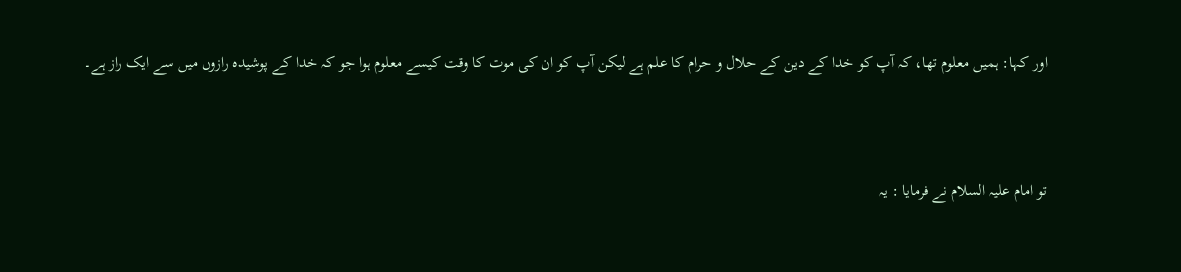اور کہا: ہمیں معلوم تھا، کہ آپ کو خدا کے دین کے حلال و حرام کا علم ہے لیکن آپ کو ان کی موت کا وقت کیسے معلوم ہوا جو کہ خدا کے پوشیدہ رازوں میں سے ایک راز ہے۔



تو امام علیہ السلام نے فرمایا : یہ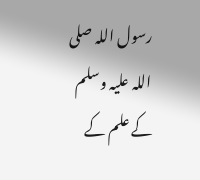رسول اللہ صلی اللہ علیہ وسلم کے علم کے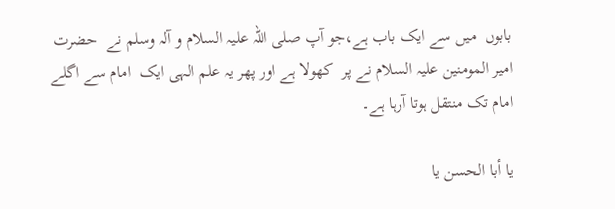بابوں  میں سے ایک باب ہے،جو آپ صلی اللہ علیہ السلام و آلہ وسلم نے  حضرت امیر المومنین علیہ السلام نے پر  کھولا ہے اور پھر یہ علم الہی ایک  امام سے اگلے امام تک منتقل ہوتا آرہا ہے۔

يا أبا الحسن يا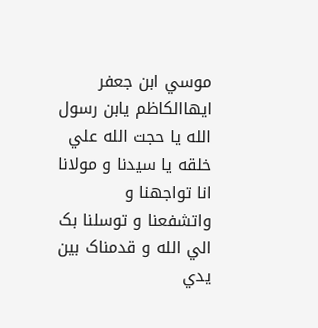موسي ابن جعفر ايهاالکاظم يابن رسول الله يا حجت الله علي خلقه يا سيدنا و مولانا انا تواجهنا و واتشفعنا و توسلنا بک الي الله و قدمناک بين يدي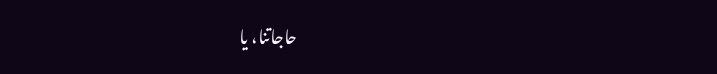حاجاتنا، يا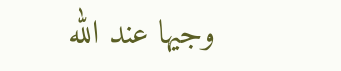وجيها عند الله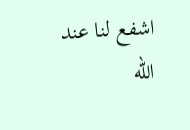اشفع لنا عند الله